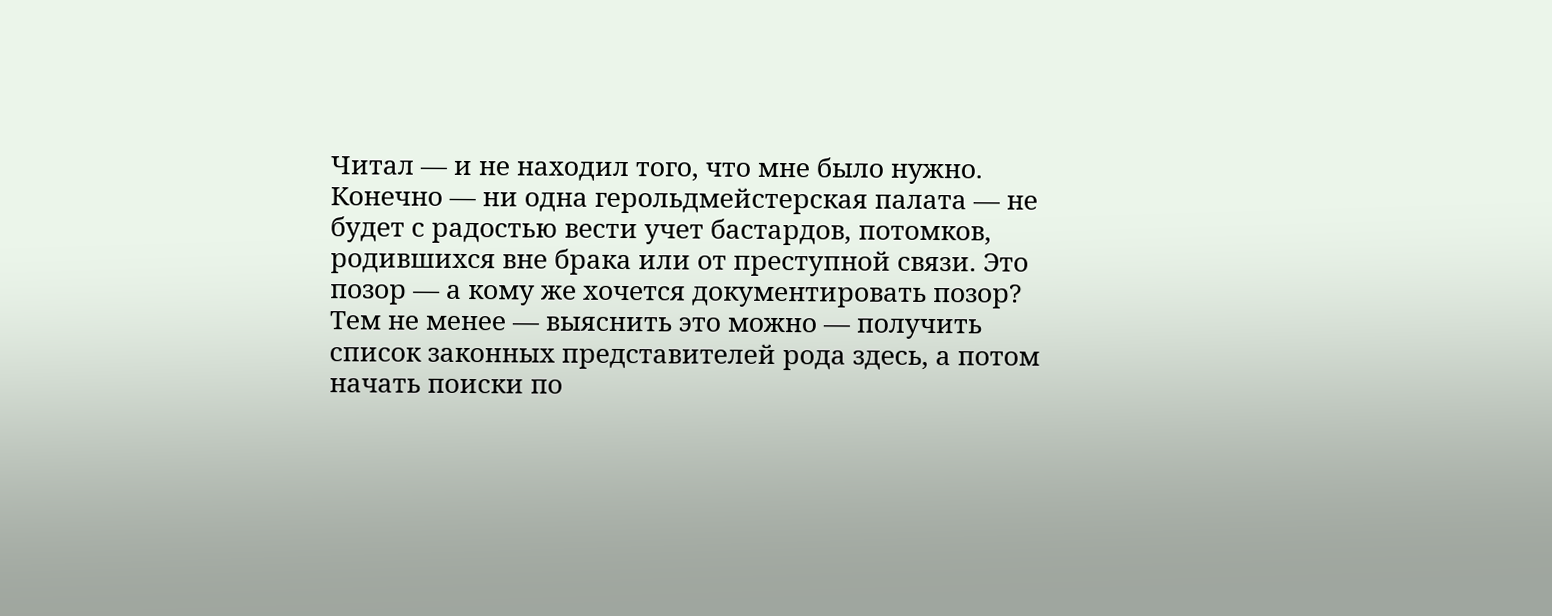Читал — и не находил того, что мне было нужно.
Конечно — ни одна герольдмейстерская палата — не будет с радостью вести учет бастардов, потомков, родившихся вне брака или от преступной связи. Это позор — а кому же хочется документировать позор? Тем не менее — выяснить это можно — получить список законных представителей рода здесь, а потом начать поиски по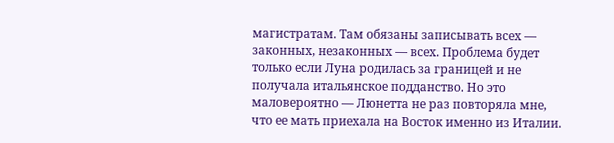магистратам. Там обязаны записывать всех — законных, незаконных — всех. Проблема будет только если Луна родилась за границей и не получала итальянское подданство. Но это маловероятно — Люнетта не раз повторяла мне, что ее мать приехала на Восток именно из Италии.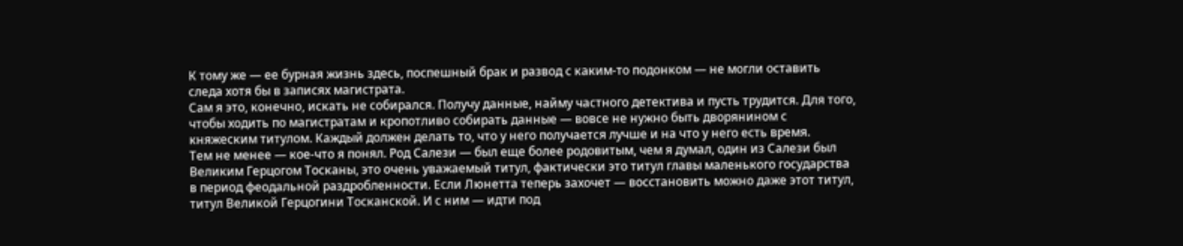К тому же — ее бурная жизнь здесь, поспешный брак и развод с каким-то подонком — не могли оставить следа хотя бы в записях магистрата.
Сам я это, конечно, искать не собирался. Получу данные, найму частного детектива и пусть трудится. Для того, чтобы ходить по магистратам и кропотливо собирать данные — вовсе не нужно быть дворянином с княжеским титулом. Каждый должен делать то, что у него получается лучше и на что у него есть время.
Тем не менее — кое-что я понял. Род Салези — был еще более родовитым, чем я думал, один из Салези был Великим Герцогом Тосканы, это очень уважаемый титул, фактически это титул главы маленького государства в период феодальной раздробленности. Если Люнетта теперь захочет — восстановить можно даже этот титул, титул Великой Герцогини Тосканской. И с ним — идти под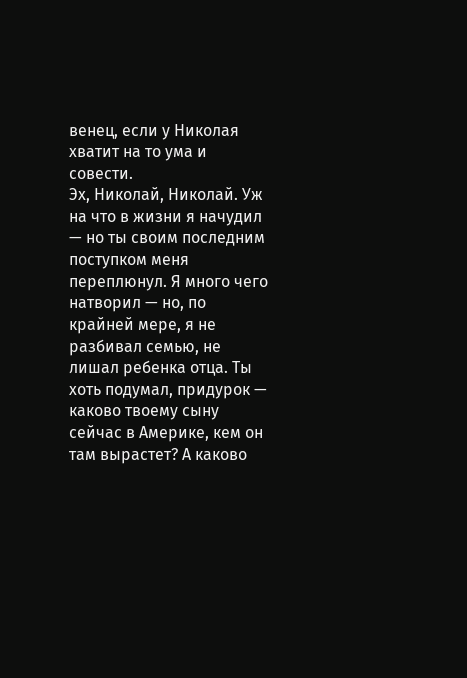венец, если у Николая хватит на то ума и совести.
Эх, Николай, Николай. Уж на что в жизни я начудил — но ты своим последним поступком меня переплюнул. Я много чего натворил — но, по крайней мере, я не разбивал семью, не лишал ребенка отца. Ты хоть подумал, придурок — каково твоему сыну сейчас в Америке, кем он там вырастет? А каково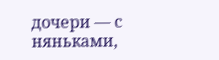дочери — с няньками,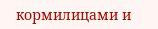кормилицами и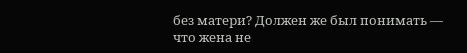без матери? Должен же был понимать — что жена не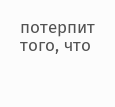потерпит того, что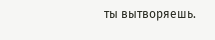ты вытворяешь.